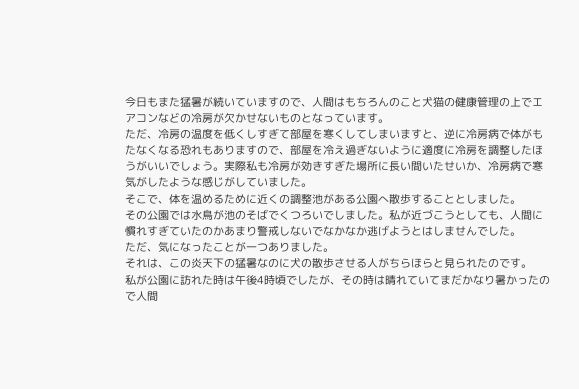今日もまた猛暑が続いていますので、人間はもちろんのこと犬猫の健康管理の上でエアコンなどの冷房が欠かせないものとなっています。
ただ、冷房の温度を低くしすぎて部屋を寒くしてしまいますと、逆に冷房病で体がもたなくなる恐れもありますので、部屋を冷え過ぎないように適度に冷房を調整したほうがいいでしょう。実際私も冷房が効きすぎた場所に長い間いたせいか、冷房病で寒気がしたような感じがしていました。
そこで、体を温めるために近くの調整池がある公園へ散歩することとしました。
その公園では水鳥が池のそばでくつろいでしました。私が近づこうとしても、人間に慣れすぎていたのかあまり警戒しないでなかなか逃げようとはしませんでした。
ただ、気になったことが一つありました。
それは、この炎天下の猛暑なのに犬の散歩させる人がちらほらと見られたのです。
私が公園に訪れた時は午後4時頃でしたが、その時は晴れていてまだかなり暑かったので人間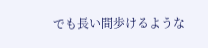でも長い間歩けるような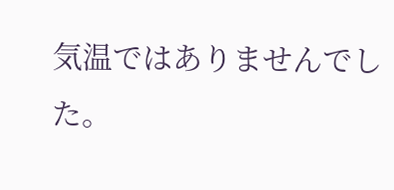気温ではありませんでした。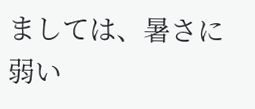ましては、暑さに弱い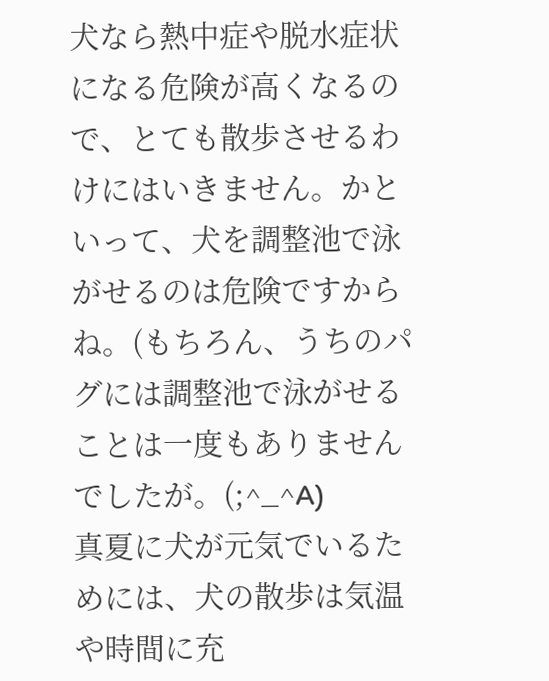犬なら熱中症や脱水症状になる危険が高くなるので、とても散歩させるわけにはいきません。かといって、犬を調整池で泳がせるのは危険ですからね。(もちろん、うちのパグには調整池で泳がせることは一度もありませんでしたが。(;^_^A)
真夏に犬が元気でいるためには、犬の散歩は気温や時間に充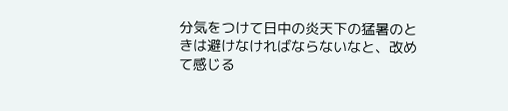分気をつけて日中の炎天下の猛暑のときは避けなければならないなと、改めて感じる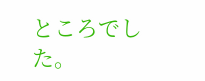ところでした。